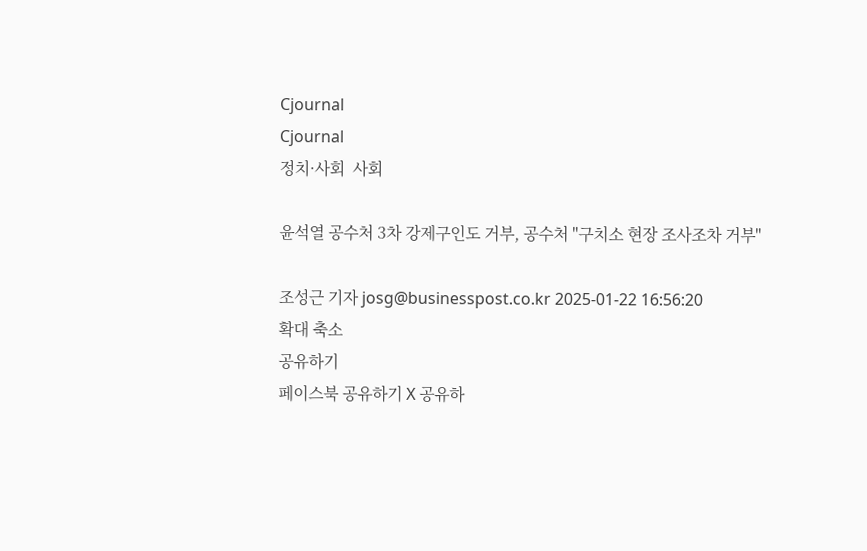Cjournal
Cjournal
정치·사회  사회

윤석열 공수처 3차 강제구인도 거부, 공수처 "구치소 현장 조사조차 거부"

조성근 기자 josg@businesspost.co.kr 2025-01-22 16:56:20
확대 축소
공유하기
페이스북 공유하기 X 공유하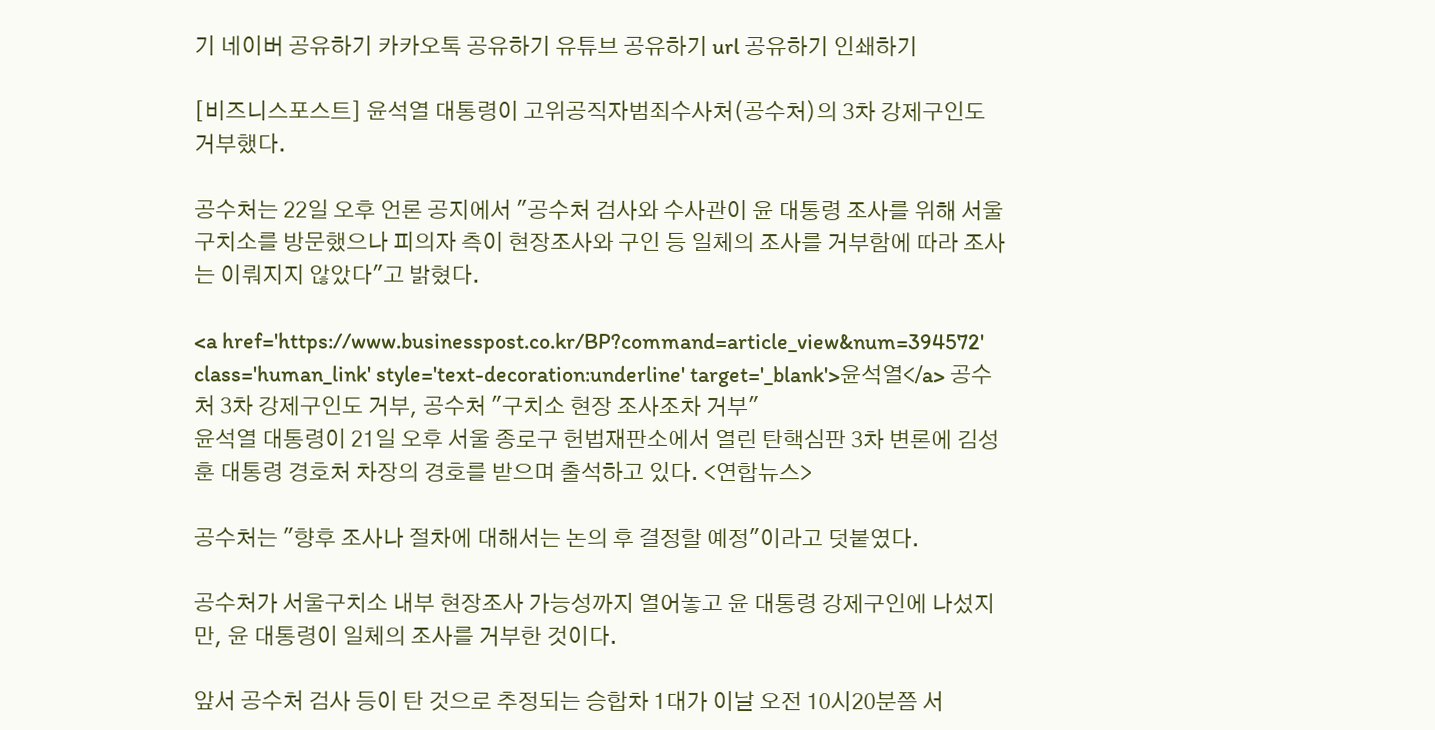기 네이버 공유하기 카카오톡 공유하기 유튜브 공유하기 url 공유하기 인쇄하기

[비즈니스포스트] 윤석열 대통령이 고위공직자범죄수사처(공수처)의 3차 강제구인도 거부했다.

공수처는 22일 오후 언론 공지에서 "공수처 검사와 수사관이 윤 대통령 조사를 위해 서울구치소를 방문했으나 피의자 측이 현장조사와 구인 등 일체의 조사를 거부함에 따라 조사는 이뤄지지 않았다"고 밝혔다.

<a href='https://www.businesspost.co.kr/BP?command=article_view&num=394572' class='human_link' style='text-decoration:underline' target='_blank'>윤석열</a> 공수처 3차 강제구인도 거부, 공수처 "구치소 현장 조사조차 거부"
윤석열 대통령이 21일 오후 서울 종로구 헌법재판소에서 열린 탄핵심판 3차 변론에 김성훈 대통령 경호처 차장의 경호를 받으며 출석하고 있다. <연합뉴스>

공수처는 "향후 조사나 절차에 대해서는 논의 후 결정할 예정"이라고 덧붙였다.

공수처가 서울구치소 내부 현장조사 가능성까지 열어놓고 윤 대통령 강제구인에 나섰지만, 윤 대통령이 일체의 조사를 거부한 것이다.

앞서 공수처 검사 등이 탄 것으로 추정되는 승합차 1대가 이날 오전 10시20분쯤 서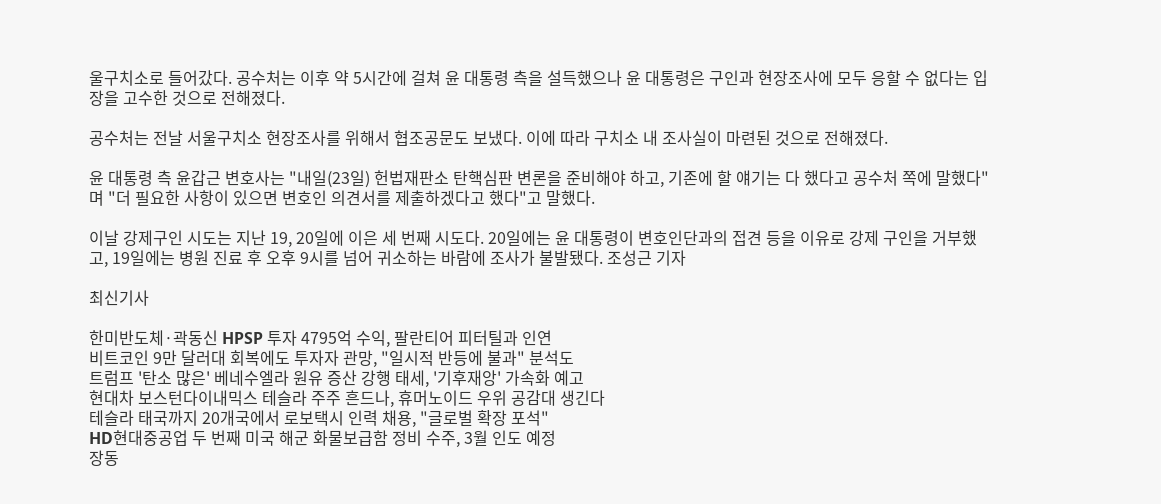울구치소로 들어갔다. 공수처는 이후 약 5시간에 걸쳐 윤 대통령 측을 설득했으나 윤 대통령은 구인과 현장조사에 모두 응할 수 없다는 입장을 고수한 것으로 전해졌다.

공수처는 전날 서울구치소 현장조사를 위해서 협조공문도 보냈다. 이에 따라 구치소 내 조사실이 마련된 것으로 전해졌다.

윤 대통령 측 윤갑근 변호사는 "내일(23일) 헌법재판소 탄핵심판 변론을 준비해야 하고, 기존에 할 얘기는 다 했다고 공수처 쪽에 말했다"며 "더 필요한 사항이 있으면 변호인 의견서를 제출하겠다고 했다"고 말했다.

이날 강제구인 시도는 지난 19, 20일에 이은 세 번째 시도다. 20일에는 윤 대통령이 변호인단과의 접견 등을 이유로 강제 구인을 거부했고, 19일에는 병원 진료 후 오후 9시를 넘어 귀소하는 바람에 조사가 불발됐다. 조성근 기자

최신기사

한미반도체·곽동신 HPSP 투자 4795억 수익, 팔란티어 피터틸과 인연
비트코인 9만 달러대 회복에도 투자자 관망, "일시적 반등에 불과" 분석도
트럼프 '탄소 많은' 베네수엘라 원유 증산 강행 태세, '기후재앙' 가속화 예고
현대차 보스턴다이내믹스 테슬라 주주 흔드나, 휴머노이드 우위 공감대 생긴다
테슬라 태국까지 20개국에서 로보택시 인력 채용, "글로벌 확장 포석"
HD현대중공업 두 번째 미국 해군 화물보급함 정비 수주, 3월 인도 예정
장동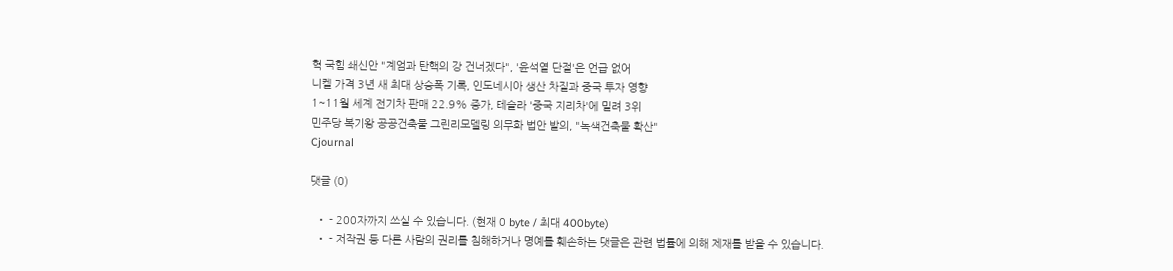혁 국힘 쇄신안 "계엄과 탄핵의 강 건너겠다", '윤석열 단절'은 언급 없어
니켈 가격 3년 새 최대 상승폭 기록, 인도네시아 생산 차질과 중국 투자 영향
1~11월 세계 전기차 판매 22.9% 증가, 테슬라 '중국 지리차'에 밀려 3위
민주당 복기왕 공공건축물 그린리모델링 의무화 법안 발의, "녹색건축물 확산"
Cjournal

댓글 (0)

  • - 200자까지 쓰실 수 있습니다. (현재 0 byte / 최대 400byte)
  • - 저작권 등 다른 사람의 권리를 침해하거나 명예를 훼손하는 댓글은 관련 법률에 의해 제재를 받을 수 있습니다.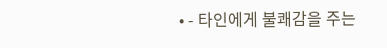• - 타인에게 불쾌감을 주는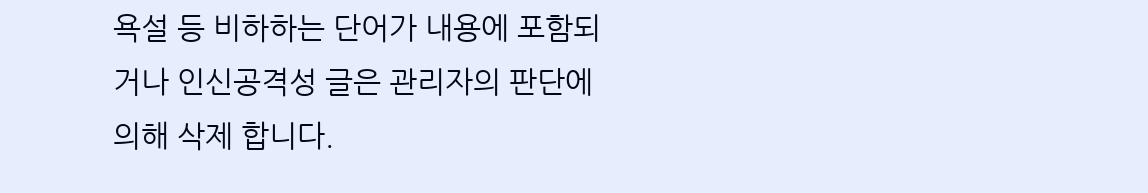욕설 등 비하하는 단어가 내용에 포함되거나 인신공격성 글은 관리자의 판단에 의해 삭제 합니다.